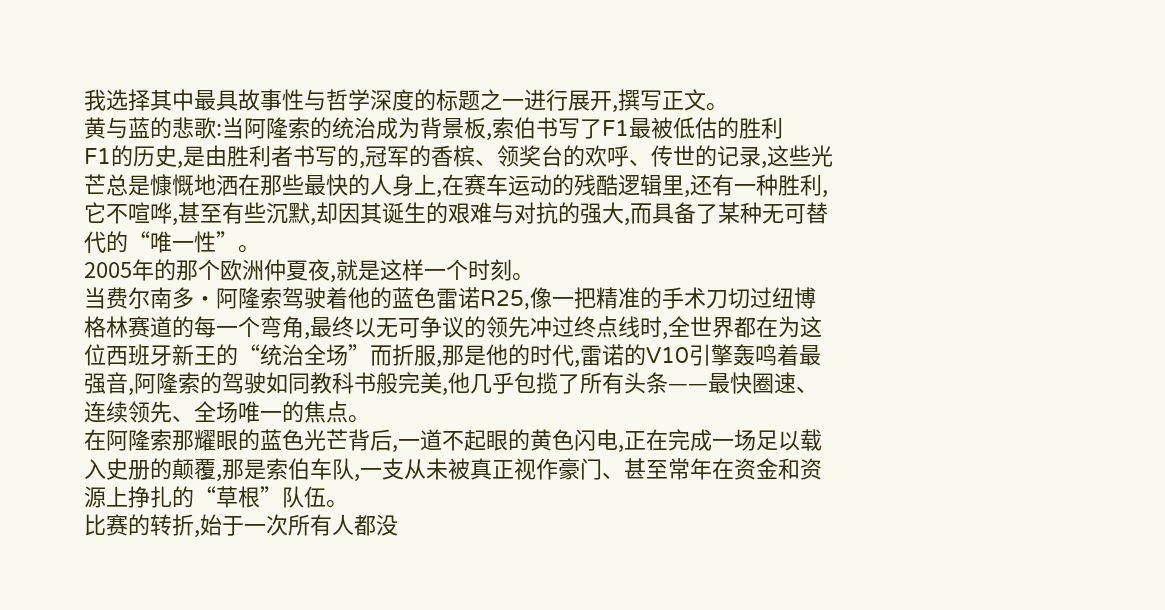我选择其中最具故事性与哲学深度的标题之一进行展开,撰写正文。
黄与蓝的悲歌:当阿隆索的统治成为背景板,索伯书写了F1最被低估的胜利
F1的历史,是由胜利者书写的,冠军的香槟、领奖台的欢呼、传世的记录,这些光芒总是慷慨地洒在那些最快的人身上,在赛车运动的残酷逻辑里,还有一种胜利,它不喧哗,甚至有些沉默,却因其诞生的艰难与对抗的强大,而具备了某种无可替代的“唯一性”。
2005年的那个欧洲仲夏夜,就是这样一个时刻。
当费尔南多·阿隆索驾驶着他的蓝色雷诺R25,像一把精准的手术刀切过纽博格林赛道的每一个弯角,最终以无可争议的领先冲过终点线时,全世界都在为这位西班牙新王的“统治全场”而折服,那是他的时代,雷诺的V10引擎轰鸣着最强音,阿隆索的驾驶如同教科书般完美,他几乎包揽了所有头条——最快圈速、连续领先、全场唯一的焦点。
在阿隆索那耀眼的蓝色光芒背后,一道不起眼的黄色闪电,正在完成一场足以载入史册的颠覆,那是索伯车队,一支从未被真正视作豪门、甚至常年在资金和资源上挣扎的“草根”队伍。
比赛的转折,始于一次所有人都没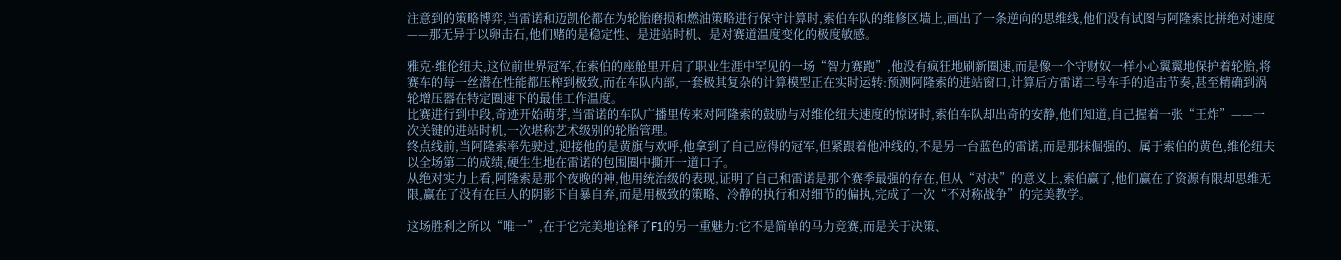注意到的策略博弈,当雷诺和迈凯伦都在为轮胎磨损和燃油策略进行保守计算时,索伯车队的维修区墙上,画出了一条逆向的思维线,他们没有试图与阿隆索比拼绝对速度——那无异于以卵击石,他们赌的是稳定性、是进站时机、是对赛道温度变化的极度敏感。

雅克·维伦纽夫,这位前世界冠军,在索伯的座舱里开启了职业生涯中罕见的一场“智力赛跑”,他没有疯狂地刷新圈速,而是像一个守财奴一样小心翼翼地保护着轮胎,将赛车的每一丝潜在性能都压榨到极致,而在车队内部,一套极其复杂的计算模型正在实时运转:预测阿隆索的进站窗口,计算后方雷诺二号车手的追击节奏,甚至精确到涡轮增压器在特定圈速下的最佳工作温度。
比赛进行到中段,奇迹开始萌芽,当雷诺的车队广播里传来对阿隆索的鼓励与对维伦纽夫速度的惊讶时,索伯车队却出奇的安静,他们知道,自己握着一张“王炸”——一次关键的进站时机,一次堪称艺术级别的轮胎管理。
终点线前,当阿隆索率先驶过,迎接他的是黄旗与欢呼,他拿到了自己应得的冠军,但紧跟着他冲线的,不是另一台蓝色的雷诺,而是那抹倔强的、属于索伯的黄色,维伦纽夫以全场第二的成绩,硬生生地在雷诺的包围圈中撕开一道口子。
从绝对实力上看,阿隆索是那个夜晚的神,他用统治级的表现,证明了自己和雷诺是那个赛季最强的存在,但从“对决”的意义上,索伯赢了,他们赢在了资源有限却思维无限,赢在了没有在巨人的阴影下自暴自弃,而是用极致的策略、冷静的执行和对细节的偏执,完成了一次“不对称战争”的完美教学。

这场胜利之所以“唯一”,在于它完美地诠释了F1的另一重魅力:它不是简单的马力竞赛,而是关于决策、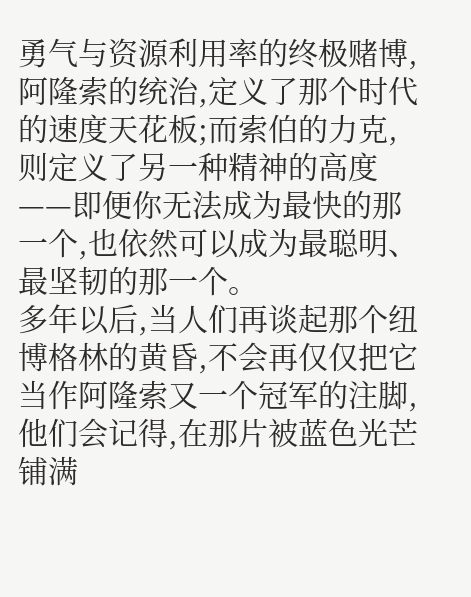勇气与资源利用率的终极赌博,阿隆索的统治,定义了那个时代的速度天花板;而索伯的力克,则定义了另一种精神的高度——即便你无法成为最快的那一个,也依然可以成为最聪明、最坚韧的那一个。
多年以后,当人们再谈起那个纽博格林的黄昏,不会再仅仅把它当作阿隆索又一个冠军的注脚,他们会记得,在那片被蓝色光芒铺满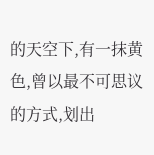的天空下,有一抹黄色,曾以最不可思议的方式,划出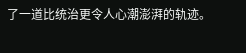了一道比统治更令人心潮澎湃的轨迹。